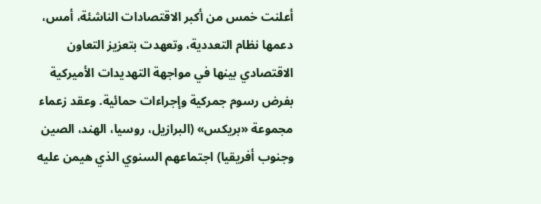أعلنت خمس من أكبر الاقتصادات الناشئة، أمس، دعمها نظام التعددية، وتعهدت بتعزيز التعاون الاقتصادي بينها في مواجهة التهديدات الأميركية بفرض رسوم جمركية وإجراءات حمائية. وعقد زعماء مجموعة «بريكس» (البرازيل، روسيا، الهند، الصين وجنوب أفريقيا) اجتماعهم السنوي الذي هيمن عليه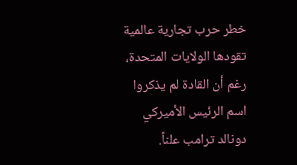خطر حرب تجارية عالمية تقودها الولايات المتحدة، رغم أن القادة لم يذكروا اسم الرئيس الأميركي دونالد ترامب علناً.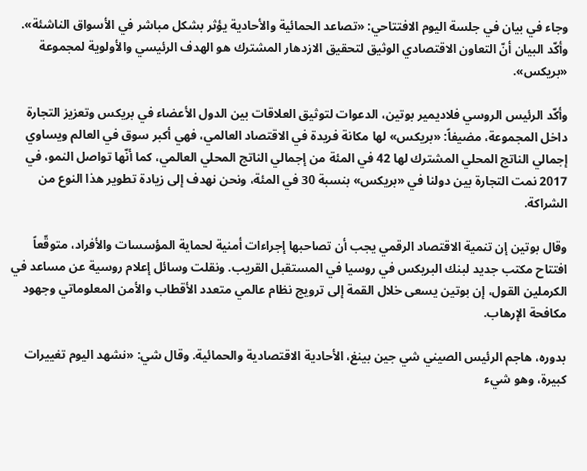وجاء في بيان في جلسة اليوم الافتتاحي: «تصاعد الحمائية والأحادية يؤثر بشكل مباشر في الأسواق الناشئة». وأكّد البيان أنّ التعاون الاقتصادي الوثيق لتحقيق الازدهار المشترك هو الهدف الرئيسي والأولوية لمجموعة «بريكس».

وأكّد الرئيس الروسي فلاديمير بوتين، الدعوات لتوثيق العلاقات بين الدول الأعضاء في بريكس وتعزيز التجارة داخل المجموعة، مضيفاً: «بريكس» لها مكانة فريدة في الاقتصاد العالمي، فهي أكبر سوق في العالم ويساوي إجمالي الناتج المحلي المشترك لها 42 في المئة من إجمالي الناتج المحلي العالمي، كما أنّها تواصل النمو، في 2017 نمت التجارة بين دولنا في «بريكس» بنسبة 30 في المئة، ونحن نهدف إلى زيادة تطوير هذا النوع من الشراكة.

وقال بوتين إن تنمية الاقتصاد الرقمي يجب أن تصاحبها إجراءات أمنية لحماية المؤسسات والأفراد، متوقّعاً افتتاح مكتب جديد لبنك البريكس في روسيا في المستقبل القريب. ونقلت وسائل إعلام روسية عن مساعد في الكرملين القول، إن بوتين يسعى خلال القمة إلى ترويج نظام عالمي متعدد الأقطاب والأمن المعلوماتي وجهود مكافحة الإرهاب.

بدوره، هاجم الرئيس الصيني شي جين بينغ، الأحادية الاقتصادية والحمائية. وقال شي: «نشهد اليوم تغييرات كبيرة، وهو شيء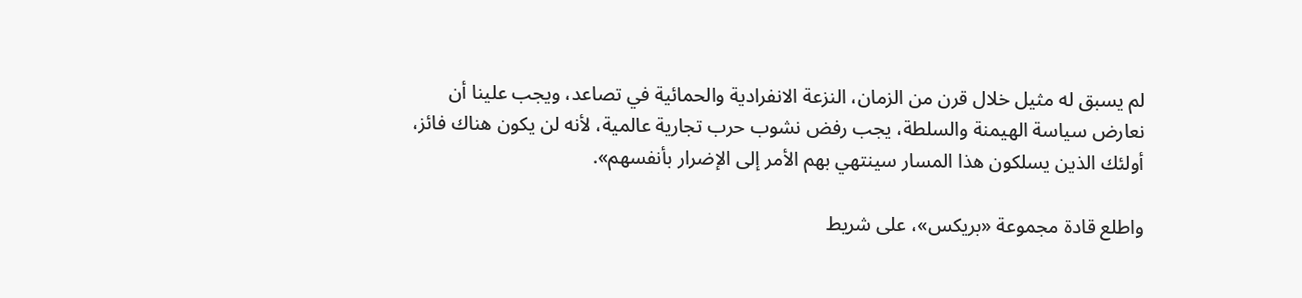لم يسبق له مثيل خلال قرن من الزمان، النزعة الانفرادية والحمائية في تصاعد، ويجب علينا أن نعارض سياسة الهيمنة والسلطة، يجب رفض نشوب حرب تجارية عالمية، لأنه لن يكون هناك فائز، أولئك الذين يسلكون هذا المسار سينتهي بهم الأمر إلى الإضرار بأنفسهم».

واطلع قادة مجموعة «بريكس»، على شريط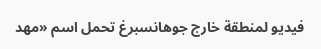فيديو لمنطقة خارج جوهانسبرغ تحمل اسم «مهد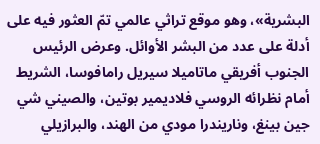البشرية»، وهو موقع تراثي عالمي تمّ العثور فيه على أدلة على عدد من البشر الأوائل. وعرض الرئيس الجنوب أفريقي ماتاميلا سيريل رامافوسا، الشريط أمام نظرائه الروسي فلاديمير بوتين، والصيني شي جين بينغ، وناريندرا مودي من الهند، والبرازيلي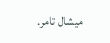ميشال تامر.